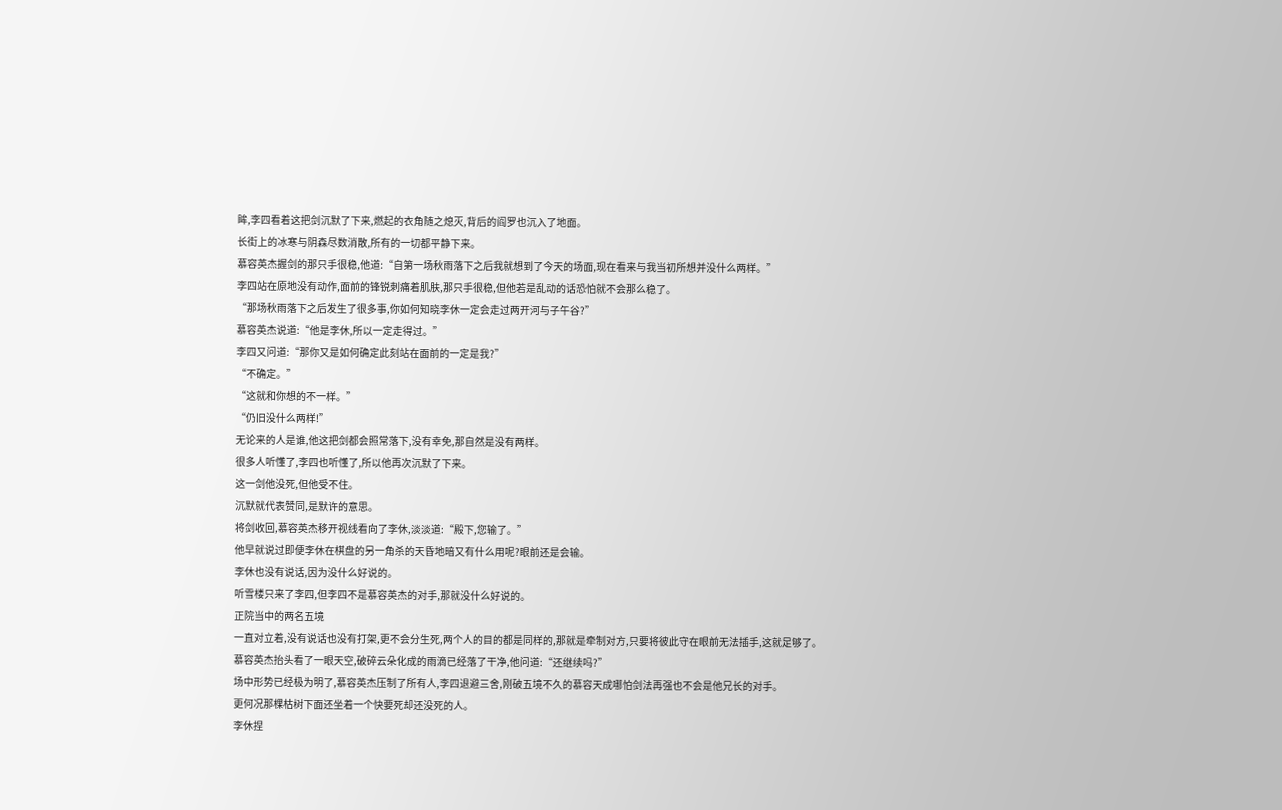眸,李四看着这把剑沉默了下来,燃起的衣角随之熄灭,背后的阎罗也沉入了地面。
长街上的冰寒与阴森尽数消散,所有的一切都平静下来。
慕容英杰握剑的那只手很稳,他道:“自第一场秋雨落下之后我就想到了今天的场面,现在看来与我当初所想并没什么两样。”
李四站在原地没有动作,面前的锋锐刺痛着肌肤,那只手很稳,但他若是乱动的话恐怕就不会那么稳了。
“那场秋雨落下之后发生了很多事,你如何知晓李休一定会走过两开河与子午谷?”
慕容英杰说道:“他是李休,所以一定走得过。”
李四又问道:“那你又是如何确定此刻站在面前的一定是我?”
“不确定。”
“这就和你想的不一样。”
“仍旧没什么两样!”
无论来的人是谁,他这把剑都会照常落下,没有幸免,那自然是没有两样。
很多人听懂了,李四也听懂了,所以他再次沉默了下来。
这一剑他没死,但他受不住。
沉默就代表赞同,是默许的意思。
将剑收回,慕容英杰移开视线看向了李休,淡淡道:“殿下,您输了。”
他早就说过即便李休在棋盘的另一角杀的天昏地暗又有什么用呢?眼前还是会输。
李休也没有说话,因为没什么好说的。
听雪楼只来了李四,但李四不是慕容英杰的对手,那就没什么好说的。
正院当中的两名五境
一直对立着,没有说话也没有打架,更不会分生死,两个人的目的都是同样的,那就是牵制对方,只要将彼此守在眼前无法插手,这就足够了。
慕容英杰抬头看了一眼天空,破碎云朵化成的雨滴已经落了干净,他问道:“还继续吗?”
场中形势已经极为明了,慕容英杰压制了所有人,李四退避三舍,刚破五境不久的慕容天成哪怕剑法再强也不会是他兄长的对手。
更何况那棵枯树下面还坐着一个快要死却还没死的人。
李休捏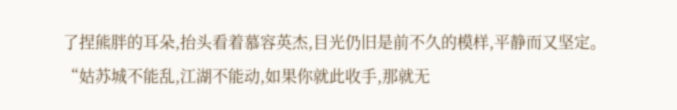了捏熊胖的耳朵,抬头看着慕容英杰,目光仍旧是前不久的模样,平静而又坚定。
“姑苏城不能乱,江湖不能动,如果你就此收手,那就无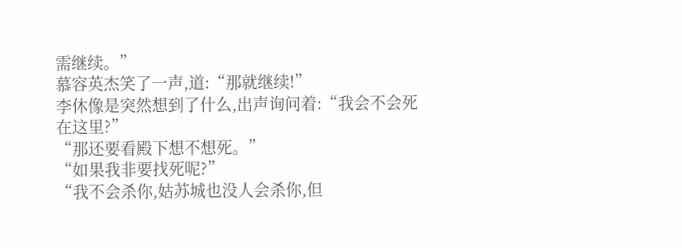需继续。”
慕容英杰笑了一声,道:“那就继续!”
李休像是突然想到了什么,出声询问着:“我会不会死在这里?”
“那还要看殿下想不想死。”
“如果我非要找死呢?”
“我不会杀你,姑苏城也没人会杀你,但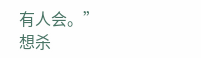有人会。”
想杀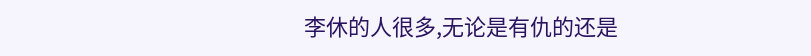李休的人很多,无论是有仇的还是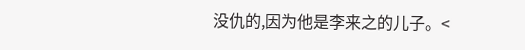没仇的,因为他是李来之的儿子。<